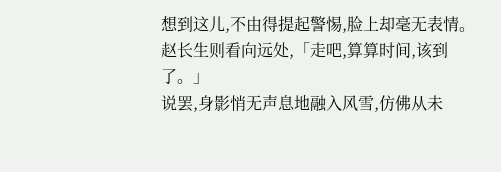想到这儿,不由得提起警惕,脸上却毫无表情。
赵长生则看向远处,「走吧,算算时间,该到了。」
说罢,身影悄无声息地融入风雪,仿佛从未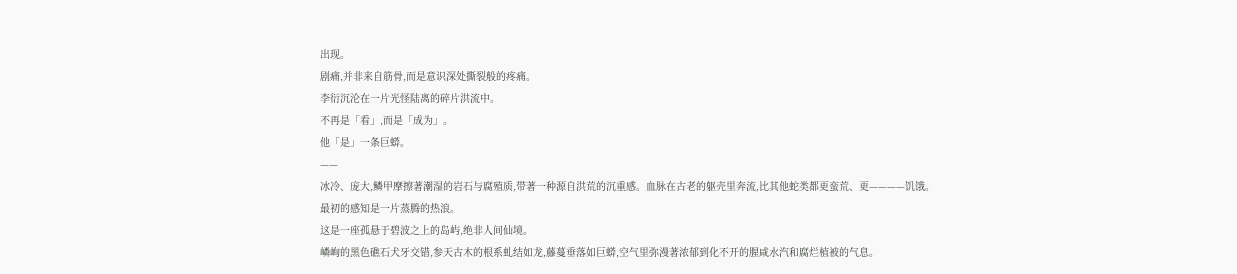出现。
剧痛,并非来自筋骨,而是意识深处撕裂般的疼痛。
李衍沉沦在一片光怪陆离的碎片洪流中。
不再是「看」,而是「成为」。
他「是」一条巨蟒。
——
冰冷、庞大,鳞甲摩擦著潮湿的岩石与腐殖质,带著一种源自洪荒的沉重感。血脉在古老的躯壳里奔流,比其他蛇类都更蛮荒、更————饥饿。
最初的感知是一片蒸腾的热浪。
这是一座孤悬于碧波之上的岛屿,绝非人间仙境。
嶙峋的黑色礁石犬牙交错,参天古木的根系虬结如龙,藤蔓垂落如巨蟒,空气里弥漫著浓郁到化不开的腥咸水汽和腐烂植被的气息。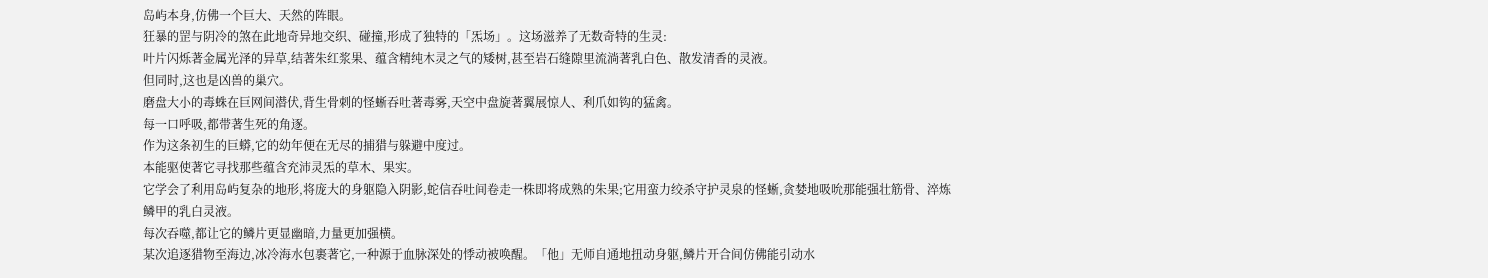岛屿本身,仿佛一个巨大、天然的阵眼。
狂暴的罡与阴冷的煞在此地奇异地交织、碰撞,形成了独特的「炁场」。这场滋养了无数奇特的生灵:
叶片闪烁著金属光泽的异草,结著朱红浆果、蕴含精纯木灵之气的矮树,甚至岩石缝隙里流淌著乳白色、散发清香的灵液。
但同时,这也是凶兽的巢穴。
磨盘大小的毒蛛在巨网间潜伏,背生骨刺的怪蜥吞吐著毒雾,天空中盘旋著翼展惊人、利爪如钩的猛禽。
每一口呼吸,都带著生死的角逐。
作为这条初生的巨蟒,它的幼年便在无尽的捕猎与躲避中度过。
本能驱使著它寻找那些蕴含充沛灵炁的草木、果实。
它学会了利用岛屿复杂的地形,将庞大的身躯隐入阴影,蛇信吞吐间卷走一株即将成熟的朱果;它用蛮力绞杀守护灵泉的怪蜥,贪婪地吸吮那能强壮筋骨、淬炼鳞甲的乳白灵液。
每次吞噬,都让它的鳞片更显幽暗,力量更加强横。
某次追逐猎物至海边,冰冷海水包裹著它,一种源于血脉深处的悸动被唤醒。「他」无师自通地扭动身躯,鳞片开合间仿佛能引动水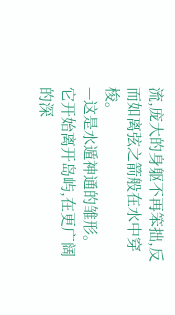流,庞大的身躯不再笨拙,反而如离弦之箭般在水中穿梭。
—这是水遁神通的雏形。
它开始离开岛屿,在更广阔的深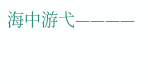海中游弋————